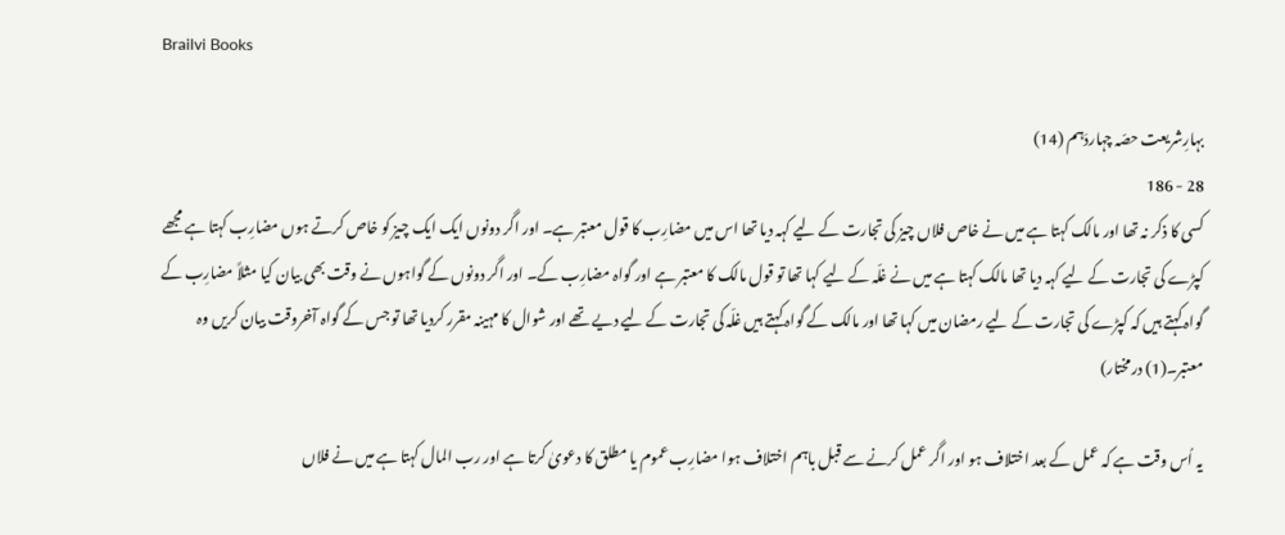Brailvi Books

بہارِشریعت حصّہ چہاردَہم (14)
28 - 186
کسی کا ذکر نہ تھا اور مالک کہتا ہے میں نے خاص فلاں چیز کی تجارت کے لیے کہہ دیا تھا اس میں مضارِب کا قول معتبر ہے۔ اور اگر دونوں ایک ایک چیز کو خاص کرتے ہوں مضارِب کہتا ہے مجھے کپڑے کی تجارت کے لیے کہہ دیا تھا مالک کہتا ہے میں نے غلّہ کے لیے کہا تھا تو قول مالک کا معتبر ہے اور گواہ مضارِب کے۔ اور اگر دونوں کے گواہوں نے وقت بھی بیان کیا مثلاً مضارِب کے گواہ کہتے ہیں کہ کپڑے کی تجارت کے لیے رمضان میں کہا تھا اور مالک کے گواہ کہتے ہیں غلّہ کی تجارت کے لیے دیے تھے اور شوال کا مہینہ مقرر کردیا تھا تو جس کے گواہ آخروقت بیان کریں وہ معتبر۔(1) درمختار)

یہ اُس وقت ہے کہ عمل کے بعد اختلاف ہو اور اگر عمل کرنے سے قبل باہم اختلاف ہوا مضارِب عموم یا مطلق کا دعویٰ کرتا ہے اور رب المال کہتا ہے میں نے فلاں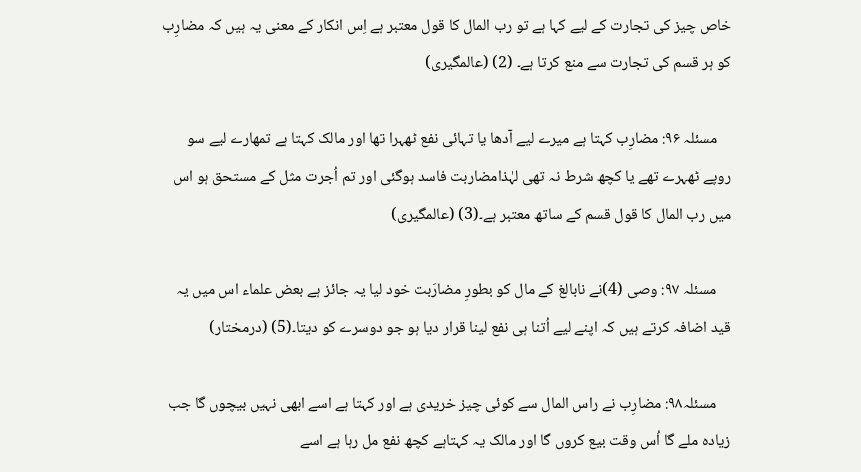خاص چیز کی تجارت کے لیے کہا ہے تو رب المال کا قول معتبر ہے اِس انکار کے معنی یہ ہیں کہ مضارِب کو ہر قسم کی تجارت سے منع کرتا ہے۔ (2) (عالمگیری)

    مسئلہ ۹۶: مضارِب کہتا ہے میرے لیے آدھا یا تہائی نفع ٹھہرا تھا اور مالک کہتا ہے تمھارے لیے سو روپے ٹھہرے تھے یا کچھ شرط نہ تھی لہٰذامضاربت فاسد ہوگئی اور تم اُجرت مثل کے مستحق ہو اس میں رب المال کا قول قسم کے ساتھ معتبر ہے۔(3) (عالمگیری)

    مسئلہ ۹۷: وصی (4)نے نابالغ کے مال کو بطورِ مضارَبت خود لیا یہ جائز ہے بعض علماء اس میں یہ قید اضافہ کرتے ہیں کہ اپنے لیے اُتنا ہی نفع لینا قرار دیا ہو جو دوسرے کو دیتا۔(5) (درمختار)

    مسئلہ۹۸: مضارِب نے راس المال سے کوئی چیز خریدی ہے اور کہتا ہے اسے ابھی نہیں بیچوں گا جب زیادہ ملے گا اُس وقت بیع کروں گا اور مالک یہ کہتاہے کچھ نفع مل رہا ہے اسے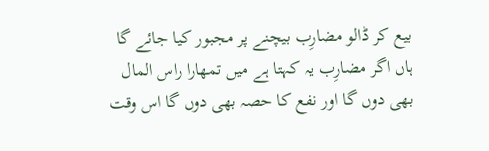بیع کر ڈالو مضارِب بیچنے پر مجبور کیا جائے گا ہاں اگر مضارِب یہ کہتا ہے میں تمھارا راس المال بھی دوں گا اور نفع کا حصہ بھی دوں گا اس وقت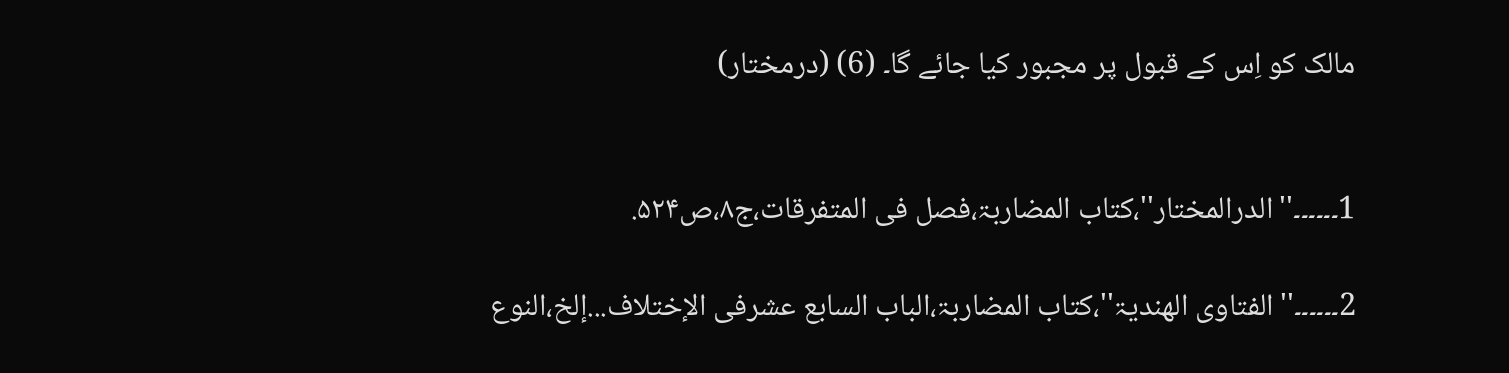مالک کو اِس کے قبول پر مجبور کیا جائے گا۔ (6) (درمختار)


1۔۔۔۔۔۔''الدرالمختار''،کتاب المضاربۃ،فصل فی المتفرقات،ج۸،ص۵۲۴.

2۔۔۔۔۔۔''الفتاوی الھندیۃ''،کتاب المضاربۃ،الباب السابع عشرفی الإختلاف...إلخ،النوع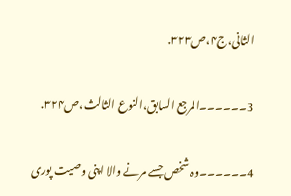الثانی،ج۴،ص۳۲۳.

3۔۔۔۔۔۔المرجع السابق،النوع الثالث،ص۳۲۴.

4۔۔۔۔۔۔وہ شخص جسے مرنے والا اپنی وصیت پوری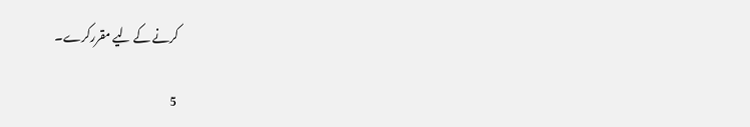کرنے کے لیے مقررکرے۔

5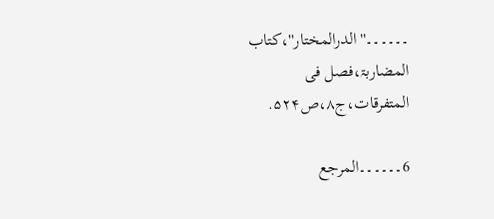۔۔۔۔۔۔''الدرالمختار''،کتاب المضاربۃ،فصل فی المتفرقات،ج۸،ص۵۲۴.

6۔۔۔۔۔۔المرجع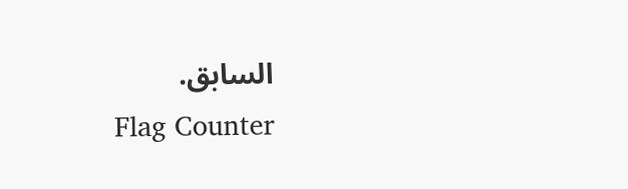السابق.
Flag Counter